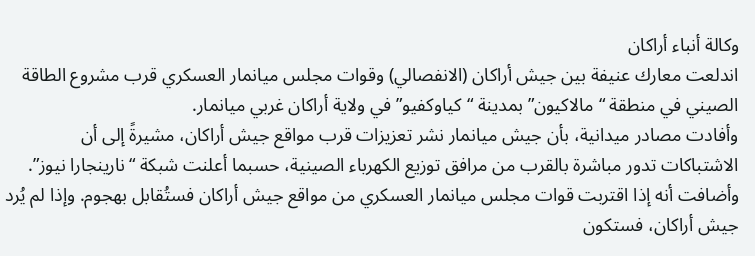وكالة أنباء أراكان
اندلعت معارك عنيفة بين جيش أراكان (الانفصالي) وقوات مجلس ميانمار العسكري قرب مشروع الطاقة الصيني في منطقة “مالاكيون” بمدينة “كياوكفيو” في ولاية أراكان غربي ميانمار.
وأفادت مصادر ميدانية، بأن جيش ميانمار نشر تعزيزات قرب مواقع جيش أراكان، مشيرةً إلى أن الاشتباكات تدور مباشرة بالقرب من مرافق توزيع الكهرباء الصينية، حسبما أعلنت شبكة “نارينجارا نيوز”.
وأضافت أنه إذا اقتربت قوات مجلس ميانمار العسكري من مواقع جيش أراكان فستُقابل بهجوم. وإذا لم يُرد جيش أراكان، فستكون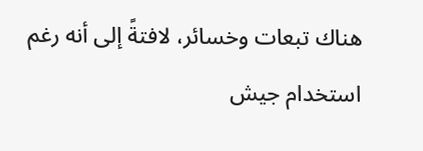هناك تبعات وخسائر، لافتةً إلى أنه رغم استخدام جيش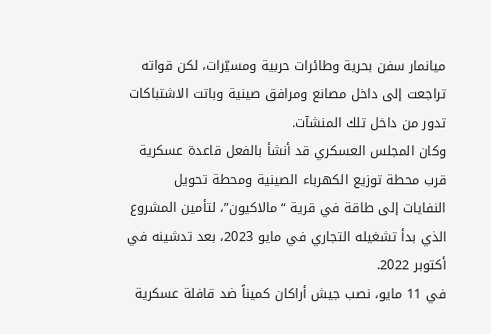ميانمار سفن بحرية وطائرات حربية ومسيّرات، لكن قواته تراجعت إلى داخل مصانع ومرافق صينية وباتت الاشتباكات تدور من داخل تلك المنشآت.
وكان المجلس العسكري قد أنشأ بالفعل قاعدة عسكرية قرب محطة توزيع الكهرباء الصينية ومحطة تحويل النفايات إلى طاقة في قرية “مالاكيون”، لتأمين المشروع الذي بدأ تشغيله التجاري في مايو 2023، بعد تدشينه في أكتوبر 2022.
في 11 مايو، نصب جيش أراكان كميناً ضد قافلة عسكرية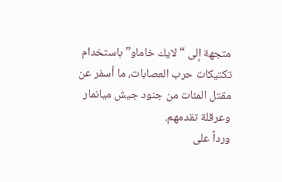متجهة إلى “لايك خاماو” باستخدام تكتيكات حرب العصابات، ما أسفر عن مقتل المئات من جنود جيش ميانمار وعرقلة تقدمهم.
ورداً على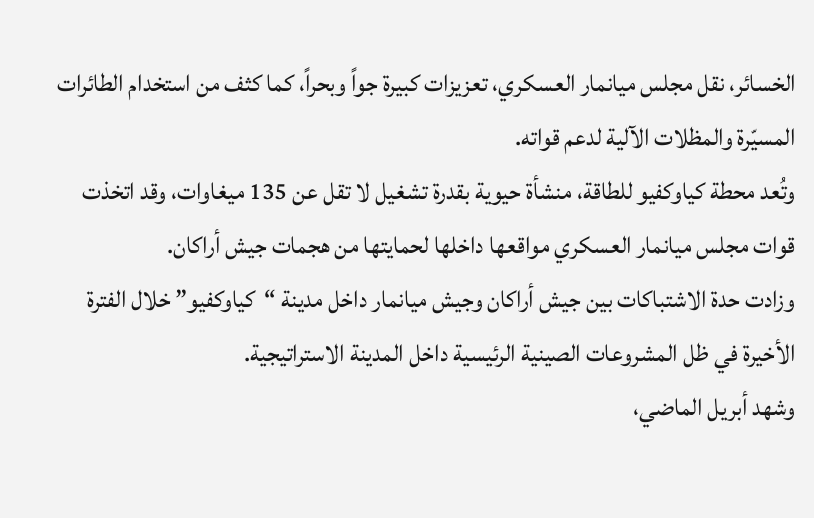الخسائر، نقل مجلس ميانمار العسكري، تعزيزات كبيرة جواً وبحراً، كما كثف من استخدام الطائرات المسيّرة والمظلات الآلية لدعم قواته.
وتُعد محطة كياوكفيو للطاقة، منشأة حيوية بقدرة تشغيل لا تقل عن 135 ميغاوات، وقد اتخذت قوات مجلس ميانمار العسكري مواقعها داخلها لحمايتها من هجمات جيش أراكان.
وزادت حدة الاشتباكات بين جيش أراكان وجيش ميانمار داخل مدينة “كياوكفيو” خلال الفترة الأخيرة في ظل المشروعات الصينية الرئيسية داخل المدينة الاستراتيجية.
وشهد أبريل الماضي،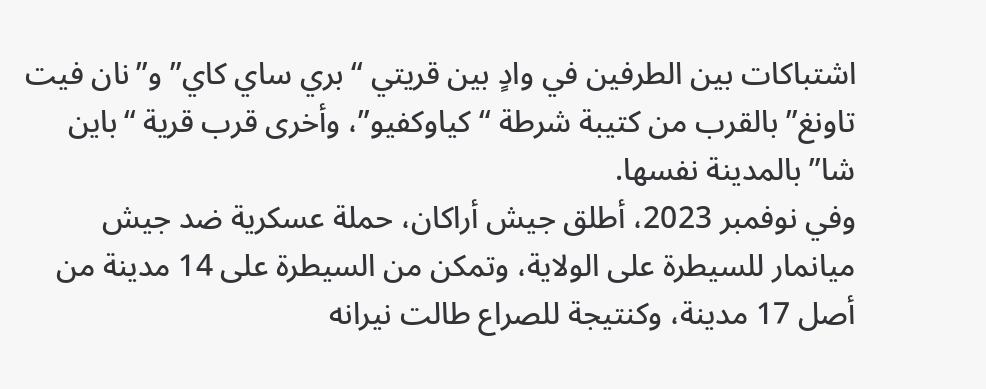اشتباكات بين الطرفين في وادٍ بين قريتي “بري ساي كاي” و”نان فيت تاونغ” بالقرب من كتيبة شرطة “كياوكفيو”، وأخرى قرب قرية “باين شا” بالمدينة نفسها.
وفي نوفمبر 2023، أطلق جيش أراكان، حملة عسكرية ضد جيش ميانمار للسيطرة على الولاية، وتمكن من السيطرة على 14 مدينة من أصل 17 مدينة، وكنتيجة للصراع طالت نيرانه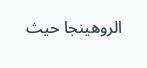الروهينجا حيث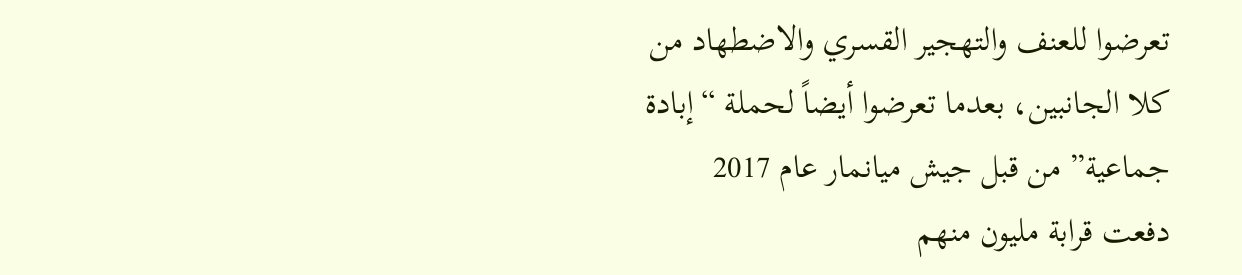تعرضوا للعنف والتهجير القسري والاضطهاد من كلا الجانبين، بعدما تعرضوا أيضاً لحملة “إبادة جماعية” من قبل جيش ميانمار عام 2017 دفعت قرابة مليون منهم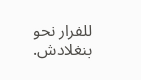للفرار نحو بنغلادش.